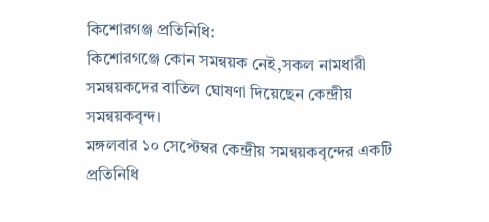কিশোরগঞ্জ প্রতিনিধি:
কিশোরগঞ্জে কোন সমন্বয়ক নেই,সকল নামধারী সমন্বয়কদের বাতিল ঘোষণা দিয়েছেন কেন্দ্রীয় সমন্বয়কবৃন্দ।
মঙ্গলবার ১০ সেপ্টেম্বর কেন্দ্রীয় সমন্বয়কবৃন্দের একটি প্রতিনিধি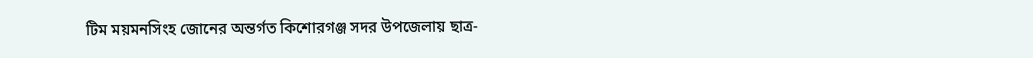টিম ময়মনসিংহ জোনের অন্তর্গত কিশোরগঞ্জ সদর উপজেলায় ছাত্র-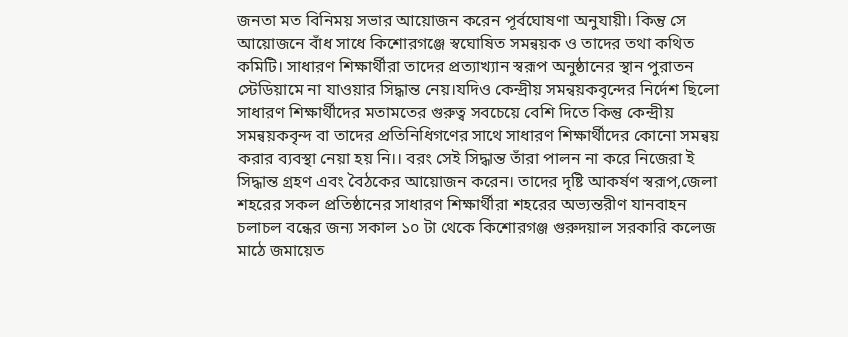জনতা মত বিনিময় সভার আয়োজন করেন পূর্বঘোষণা অনুযায়ী। কিন্তু সে আয়োজনে বাঁধ সাধে কিশোরগঞ্জে স্বঘোষিত সমন্বয়ক ও তাদের তথা কথিত কমিটি। সাধারণ শিক্ষার্থীরা তাদের প্রত্যাখ্যান স্বরূপ অনুষ্ঠানের স্থান পুরাতন স্টেডিয়ামে না যাওয়ার সিদ্ধান্ত নেয়।যদিও কেন্দ্রীয় সমন্বয়কবৃন্দের নির্দেশ ছিলো সাধারণ শিক্ষার্থীদের মতামতের গুরুত্ব সবচেয়ে বেশি দিতে কিন্তু কেন্দ্রীয় সমন্বয়কবৃন্দ বা তাদের প্রতিনিধিগণের সাথে সাধারণ শিক্ষার্থীদের কোনো সমন্বয় করার ব্যবস্থা নেয়া হয় নি।। বরং সেই সিদ্ধান্ত তাঁরা পালন না করে নিজেরা ই সিদ্ধান্ত গ্রহণ এবং বৈঠকের আয়োজন করেন। তাদের দৃষ্টি আকর্ষণ স্বরূপ,জেলা শহরের সকল প্রতিষ্ঠানের সাধারণ শিক্ষার্থীরা শহরের অভ্যন্তরীণ যানবাহন চলাচল বন্ধের জন্য সকাল ১০ টা থেকে কিশোরগঞ্জ গুরুদয়াল সরকারি কলেজ মাঠে জমায়েত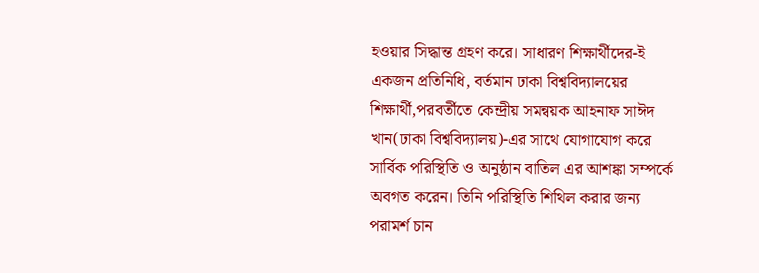হওয়ার সিদ্ধান্ত গ্রহণ করে। সাধারণ শিক্ষার্থীদের-ই একজন প্রতিনিধি, বর্তমান ঢাকা বিশ্ববিদ্যালয়ের শিক্ষার্থী,পরবর্তীতে কেন্দ্রীয় সমন্বয়ক আহনাফ সাঈদ খান(ঢাকা বিশ্ববিদ্যালয়)-এর সাথে যোগাযোগ করে সার্বিক পরিস্থিতি ও অনুষ্ঠান বাতিল এর আশঙ্কা সম্পর্কে অবগত করেন। তিনি পরিস্থিতি শিথিল করার জন্য পরামর্শ চান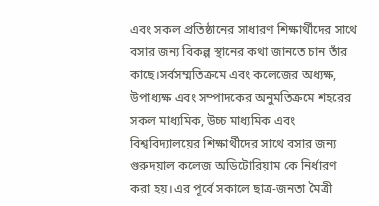এবং সকল প্রতিষ্ঠানের সাধারণ শিক্ষার্থীদের সাথে বসার জন্য বিকল্প স্থানের কথা জানতে চান তাঁর কাছে।সর্বসম্মতিক্রমে এবং কলেজের অধ্যক্ষ, উপাধ্যক্ষ এবং সম্পাদকের অনুমতিক্রমে শহরের সকল মাধ্যমিক, উচ্চ মাধ্যমিক এবং বিশ্ববিদ্যালয়ের শিক্ষার্থীদের সাথে বসার জন্য গুরুদয়াল কলেজ অডিটোরিয়াম কে নির্ধারণ করা হয়।এর পূর্বে সকালে ছাত্র-জনতা মৈত্রী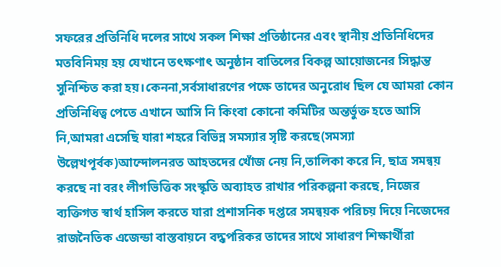সফরের প্রতিনিধি দলের সাথে সকল শিক্ষা প্রতিষ্ঠানের এবং স্থানীয় প্রতিনিধিদের মতবিনিময় হয় যেখানে তৎক্ষণাৎ অনুষ্ঠান বাতিলের বিকল্প আয়োজনের সিদ্ধান্ত সুনিশ্চিত করা হয়।কেননা,সর্বসাধারণের পক্ষে তাদের অনুরোধ ছিল যে আমরা কোন প্রতিনিধিত্ব পেতে এখানে আসি নি কিংবা কোনো কমিটির অন্তর্ভুক্ত হতে আসি নি,আমরা এসেছি যারা শহরে বিভিন্ন সমস্যার সৃষ্টি করছে(সমস্যা উল্লেখপূর্বক)আন্দোলনরত আহতদের খোঁজ নেয় নি,তালিকা করে নি, ছাত্র সমন্বয় করছে না বরং লীগভিত্তিক সংস্কৃতি অব্যাহত রাখার পরিকল্পনা করছে, নিজের ব্যক্তিগত স্বার্থ হাসিল করতে যারা প্রশাসনিক দপ্তরে সমন্বয়ক পরিচয় দিয়ে নিজেদের রাজনৈতিক এজেন্ডা বাস্তবায়নে বদ্ধপরিকর তাদের সাথে সাধারণ শিক্ষার্থীরা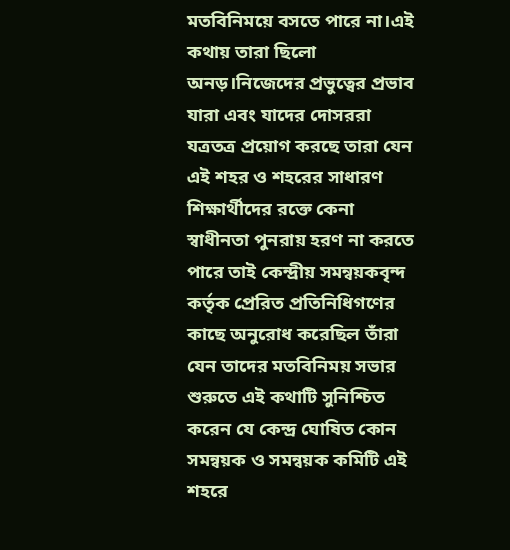মতবিনিময়ে বসতে পারে না।এই কথায় তারা ছিলো অনড়।নিজেদের প্রভুত্বের প্রভাব যারা এবং যাদের দোসররা যত্রতত্র প্রয়োগ করছে তারা যেন এই শহর ও শহরের সাধারণ শিক্ষার্থীদের রক্তে কেনা স্বাধীনতা পুনরায় হরণ না করতে পারে তাই কেন্দ্রীয় সমন্বয়কবৃন্দ কর্তৃক প্রেরিত প্রতিনিধিগণের কাছে অনুরোধ করেছিল তাঁরা যেন তাদের মতবিনিময় সভার শুরুতে এই কথাটি সুনিশ্চিত করেন যে কেন্দ্র ঘোষিত কোন সমন্বয়ক ও সমন্বয়ক কমিটি এই শহরে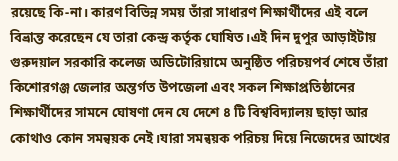রয়েছে কি-না। কারণ বিভিন্ন সময় তাঁরা সাধারণ শিক্ষার্থীদের এই বলে বিভ্রান্ত করেছেন যে তারা কেন্দ্র কর্তৃক ঘোষিত।এই দিন দুপুর আড়াইটায় গুরুদয়াল সরকারি কলেজ অডিটোরিয়ামে অনুষ্ঠিত পরিচয়পর্ব শেষে তাঁরা কিশোরগঞ্জ জেলার অন্তর্গত উপজেলা এবং সকল শিক্ষাপ্রতিষ্ঠানের শিক্ষার্থীদের সামনে ঘোষণা দেন যে দেশে ৪ টি বিশ্ববিদ্যালয় ছাড়া আর কোথাও কোন সমন্বয়ক নেই।যারা সমন্বয়ক পরিচয় দিয়ে নিজেদের আখের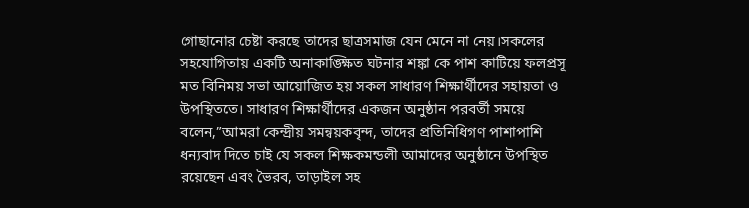গোছানোর চেষ্টা করছে তাদের ছাত্রসমাজ যেন মেনে না নেয়।সকলের সহযোগিতায় একটি অনাকাঙ্ক্ষিত ঘটনার শঙ্কা কে পাশ কাটিয়ে ফলপ্রসূ মত বিনিময় সভা আয়োজিত হয় সকল সাধারণ শিক্ষার্থীদের সহায়তা ও উপস্থিততে। সাধারণ শিক্ষার্থীদের একজন অনুষ্ঠান পরবর্তী সময়ে বলেন,”আমরা কেন্দ্রীয় সমন্বয়কবৃন্দ, তাদের প্রতিনিধিগণ পাশাপাশি ধন্যবাদ দিতে চাই যে সকল শিক্ষকমন্ডলী আমাদের অনুষ্ঠানে উপস্থিত রয়েছেন এবং ভৈরব, তাড়াইল সহ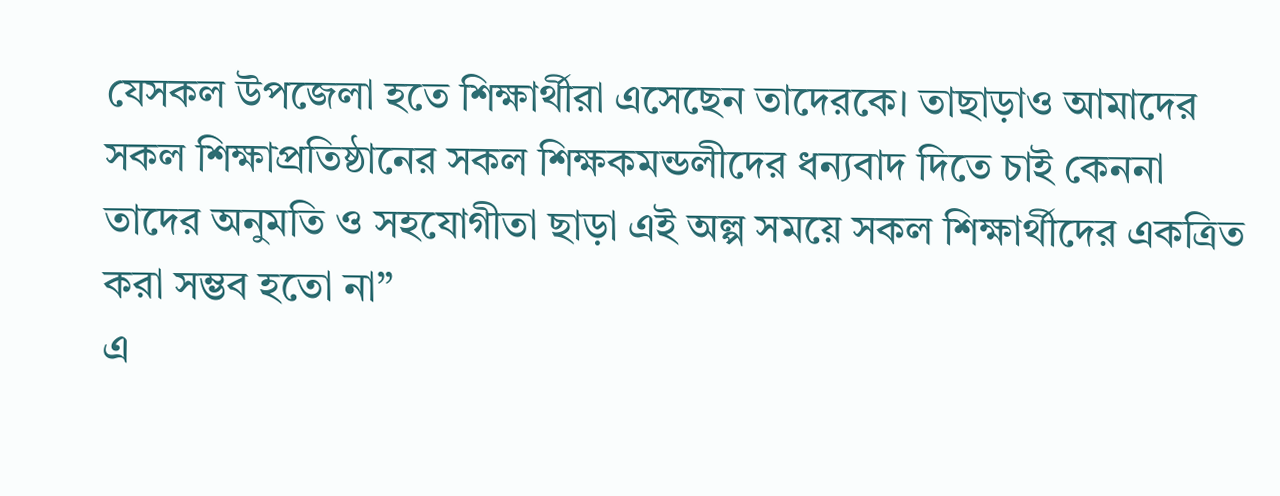যেসকল উপজেলা হতে শিক্ষার্থীরা এসেছেন তাদেরকে। তাছাড়াও আমাদের সকল শিক্ষাপ্রতিষ্ঠানের সকল শিক্ষকমন্ডলীদের ধন্যবাদ দিতে চাই কেননা তাদের অনুমতি ও সহযোগীতা ছাড়া এই অল্প সময়ে সকল শিক্ষার্থীদের একত্রিত করা সম্ভব হতো না”
এ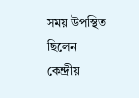সময় উপস্থিত ছিলেন কেন্দ্রীয়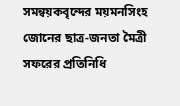সমন্বয়কবৃন্দের ময়মনসিংহ জোনের ছাত্র-জনতা মৈত্রী সফরের প্রতিনিধি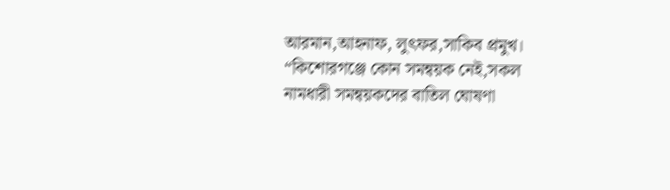আরমান,আহনাফ, লুৎফর,সাকিব প্রমুখ।
“কিশোরগঞ্জে কোন সমন্বয়ক নেই,সকল নামধারী সমন্বয়কদের বাতিল ঘোষণা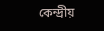কেন্দ্রীয়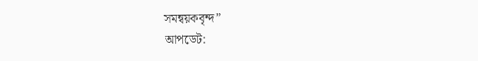সমন্বয়কবৃন্দ”
আপডেট: